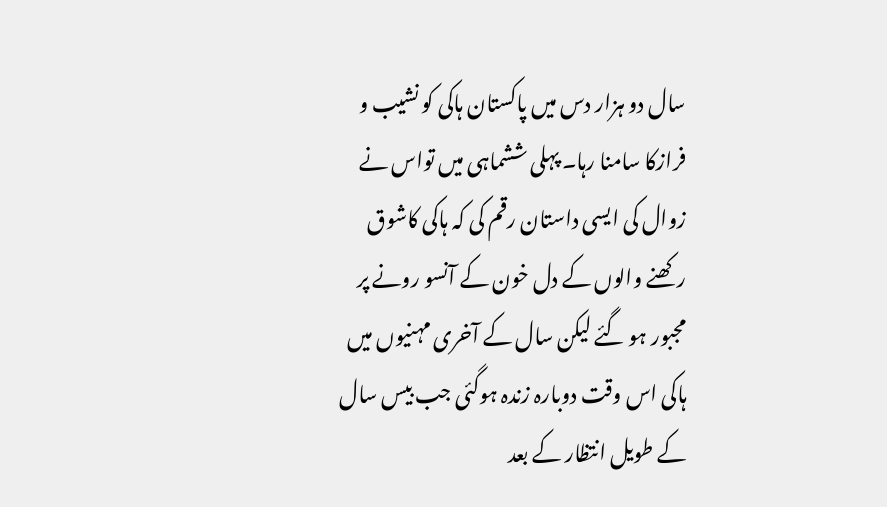سال دو ہزار دس میں پاکستان ہاکی کو نشیب و فرازکا سامنا رہا۔ پہلی ششماہی میں تواس نے زوال کی ایسی داستان رقم کی کہ ہاکی کاشوق رکھنے والوں کے دل خون کے آنسو رونے پر مجبور ہو گئے لیکن سال کے آخری مہنیوں میں ہاکی اس وقت دوبارہ زندہ ہوگئی جب بیس سال کے طویل انتظار کے بعد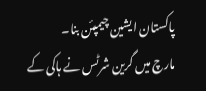پاکستان ایشین چیمپئن بنا۔
مارچ میں گرین شرٹس نے ہاکی کے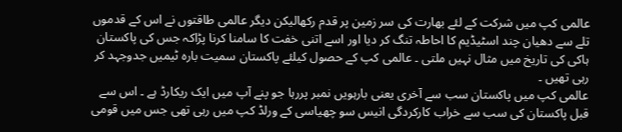عالمی کپ میں شرکت کے لئے بھارت کی سر زمین پر قدم رکھالیکن دیگر عالمی طاقتوں نے اس کے قدموں تلے سے دھیان چند اسٹیڈیم کا احاطہ تنگ کر دیا اور اسے اتنی خفت کا سامنا کرنا پڑاکہ جس کی پاکستان ہاکی کی تاریخ میں مثال نہیں ملتی ۔ عالمی کپ کے حصول کیلئے پاکستان سمیت بارہ ٹیمیں جدوجہد کر رہی تھیں ۔
عالمی کپ میں پاکستان سب سے آخری یعنی بارہویں نمبر پررہا جو پنے آپ میں ایک ریکارڈ ہے ۔ اس سے قبل پاکستان کی سب سے خراب کارکردگی انیس سو چھیاسی کے ورلڈ کپ میں رہی تھی جس میں قومی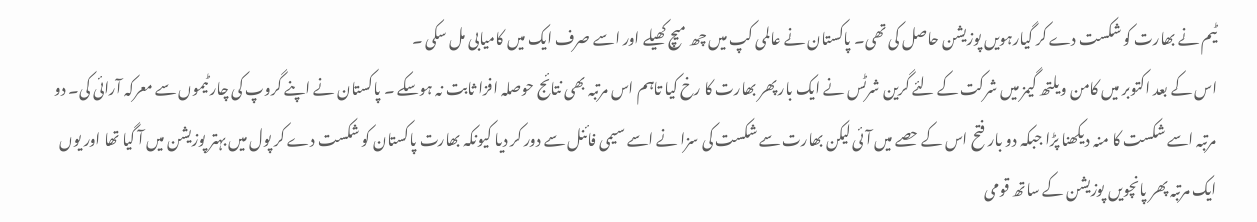ٹیم نے بھارت کو شکست دے کر گیارہویں پوزیشن حاصل کی تھی۔ پاکستان نے عالمی کپ میں چھ میچ کھیلے اور اسے صرف ایک میں کامیابی مل سکی ۔
اس کے بعد اکتوبر میں کامن ویلتھ گیمز میں شرکت کے لئے گرین شرٹس نے ایک بار پھر بھارت کا رخ کیا تاہم اس مرتبہ بھی نتائج حوصلہ افزا ثابت نہ ہوسکے ۔ پاکستان نے اپنے گروپ کی چار ٹیموں سے معرکہ آرائی کی۔ دو مرتبہ اسے شکست کا منہ دیکھنا پڑا جبکہ دو بار فتح اس کے حصے میں آئی لیکن بھارت سے شکست کی سزا نے اسے سیمی فائنل سے دور کر دیا کیونکہ بھارت پاکستان کو شکست دے کر پول میں بہتر پوزیشن میں آ گیا تھا اور یوں ایک مرتبہ پھر پانچویں پوزیشن کے ساتھ قومی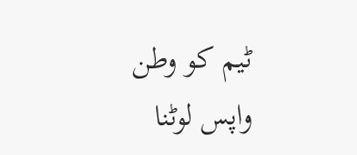ٹیم کو وطن واپس لوٹنا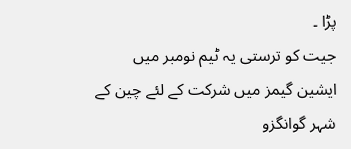پڑا ۔
جیت کو ترستی یہ ٹیم نومبر میں ایشین گیمز میں شرکت کے لئے چین کے شہر گوانگزو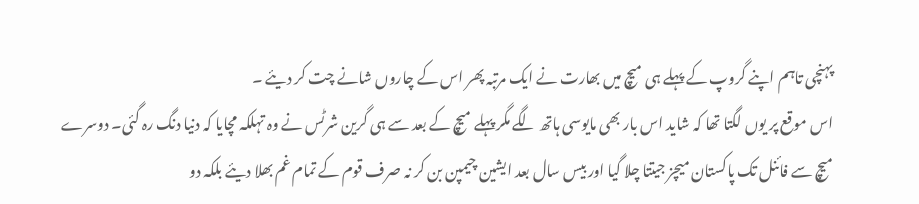پہنچی تاہم اپنے گروپ کے پہلے ہی میچ میں بھارت نے ایک مرتبہ پھر اس کے چاروں شانے چت کر دیئے ۔
اس موقع پر یوں لگتا تھا کہ شاید اس بار بھی مایوسی ہاتھ لگے مگر پہلے میچ کے بعد سے ہی گرین شرٹس نے وہ تہلکہ مچایا کہ دنیا دنگ رہ گئی۔ دوسرے میچ سے فائنل تک پاکستان میچز جیتتا چلا گیا اور بیس سال بعد ایشین چیمپن بن کر نہ صرف قوم کے تمام غم بھلا دیئے بلکہ دو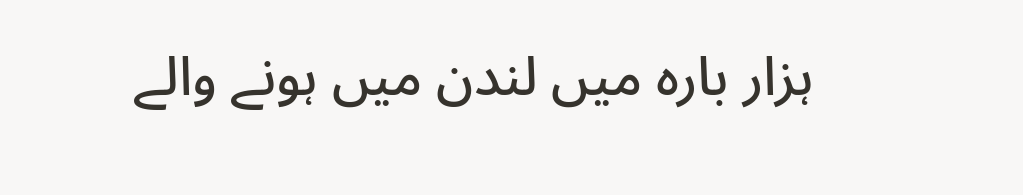ہزار بارہ میں لندن میں ہونے والے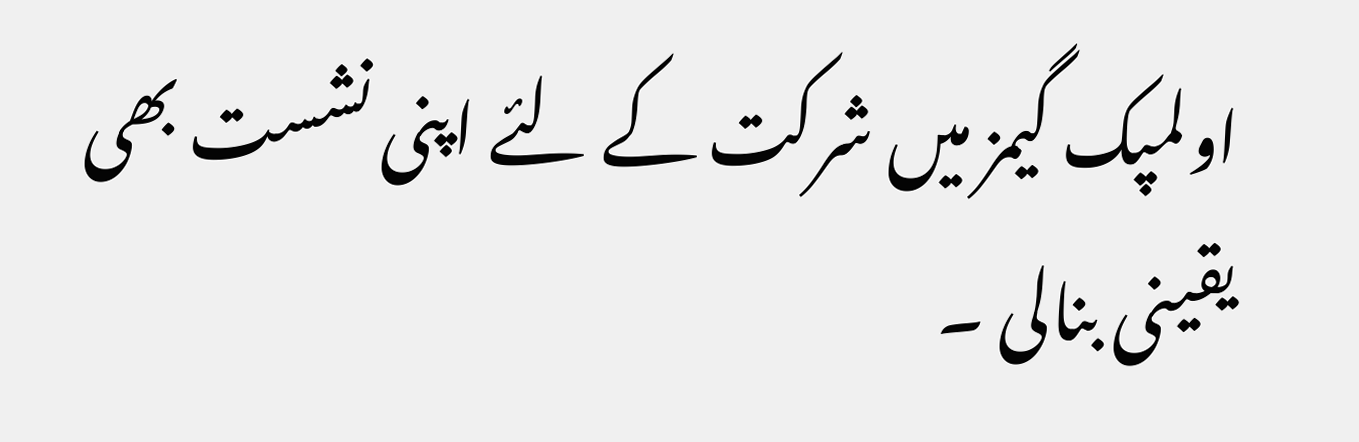اولمپک گیمز میں شرکت کے لئے اپنی نشست بھی یقینی بنالی ۔